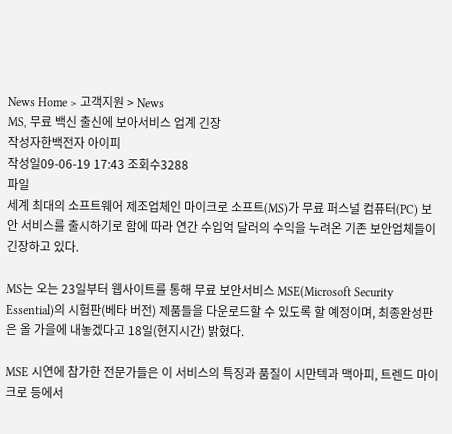News Home > 고객지원 > News
MS, 무료 백신 출신에 보아서비스 업계 긴장
작성자한백전자 아이피
작성일09-06-19 17:43 조회수3288
파일
세계 최대의 소프트웨어 제조업체인 마이크로 소프트(MS)가 무료 퍼스널 컴퓨터(PC) 보안 서비스를 출시하기로 함에 따라 연간 수입억 달러의 수익을 누려온 기존 보안업체들이 긴장하고 있다.

MS는 오는 23일부터 웹사이트를 통해 무료 보안서비스 MSE(Microsoft Security Essential)의 시험판(베타 버전) 제품들을 다운로드할 수 있도록 할 예정이며, 최종완성판은 올 가을에 내놓겠다고 18일(현지시간) 밝혔다.

MSE 시연에 참가한 전문가들은 이 서비스의 특징과 품질이 시만텍과 맥아피, 트렌드 마이크로 등에서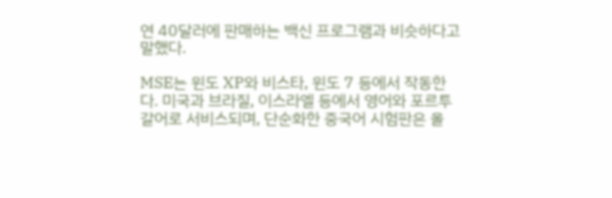연 40달러에 판매하는 백신 프로그램과 비슷하다고 말했다.

MSE는 윈도 XP와 비스타, 윈도 7 등에서 작동한다. 미국과 브라질, 이스라엘 등에서 영어와 포르투갈어로 서비스되며, 단순화한 중국어 시험판은 올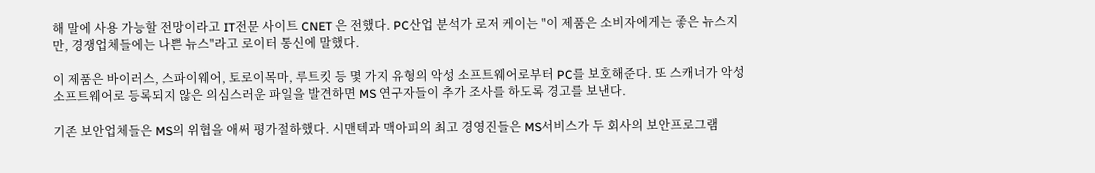해 말에 사용 가능할 전망이라고 IT전문 사이트 CNET 은 전했다. PC산업 분석가 로저 케이는 "이 제품은 소비자에게는 좋은 뉴스지만, 경쟁업체들에는 나쁜 뉴스"라고 로이터 통신에 말했다.

이 제품은 바이러스, 스파이웨어, 토로이목마, 루트킷 등 몇 가지 유형의 악성 소프트웨어로부터 PC를 보호해준다. 또 스캐너가 악성 소프트웨어로 등록되지 않은 의심스러운 파일을 발견하면 MS 연구자들이 추가 조사를 하도록 경고를 보낸다.

기존 보안업체들은 MS의 위협을 애써 평가절하했다. 시맨텍과 맥아피의 최고 경영진들은 MS서비스가 두 회사의 보안프로그램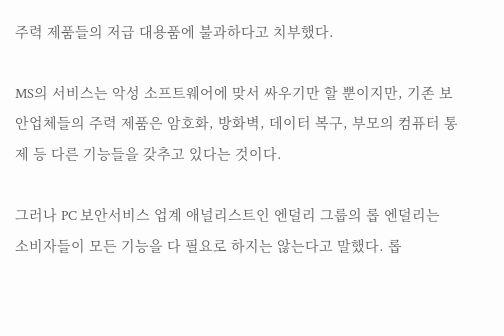주력 제품들의 저급 대용품에 불과하다고 치부했다.

MS의 서비스는 악성 소프트웨어에 맞서 싸우기만 할 뿐이지만, 기존 보안업체들의 주력 제품은 암호화, 방화벽, 데이터 복구, 부모의 컴퓨터 통제 등 다른 기능들을 갖추고 있다는 것이다.

그러나 PC 보안서비스 업계 애널리스트인 엔덜리 그룹의 롭 엔덜리는 소비자들이 모든 기능을 다 필요로 하지는 않는다고 말했다. 롭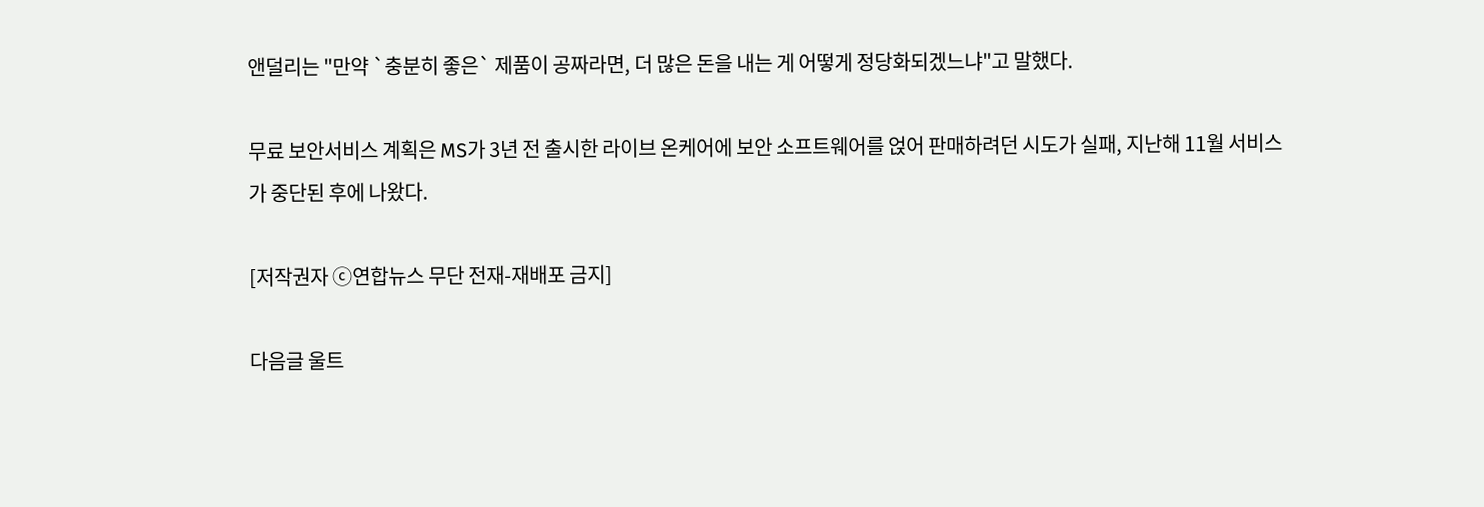앤덜리는 "만약 `충분히 좋은` 제품이 공짜라면, 더 많은 돈을 내는 게 어떻게 정당화되겠느냐"고 말했다.

무료 보안서비스 계획은 MS가 3년 전 출시한 라이브 온케어에 보안 소프트웨어를 얹어 판매하려던 시도가 실패, 지난해 11월 서비스가 중단된 후에 나왔다.

[저작권자 ⓒ연합뉴스 무단 전재-재배포 금지]

다음글 울트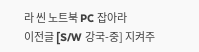라 씬 노트북 PC 잡아라
이전글 [S/W 강국-중] 지켜주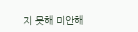지 못해 미안해